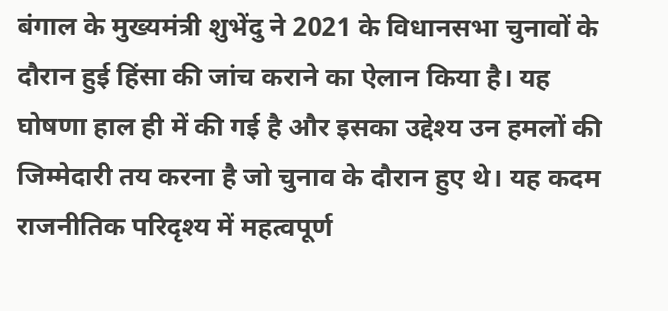बंगाल के मुख्यमंत्री शुभेंदु ने 2021 के विधानसभा चुनावों के दौरान हुई हिंसा की जांच कराने का ऐलान किया है। यह घोषणा हाल ही में की गई है और इसका उद्देश्य उन हमलों की जिम्मेदारी तय करना है जो चुनाव के दौरान हुए थे। यह कदम राजनीतिक परिदृश्य में महत्वपूर्ण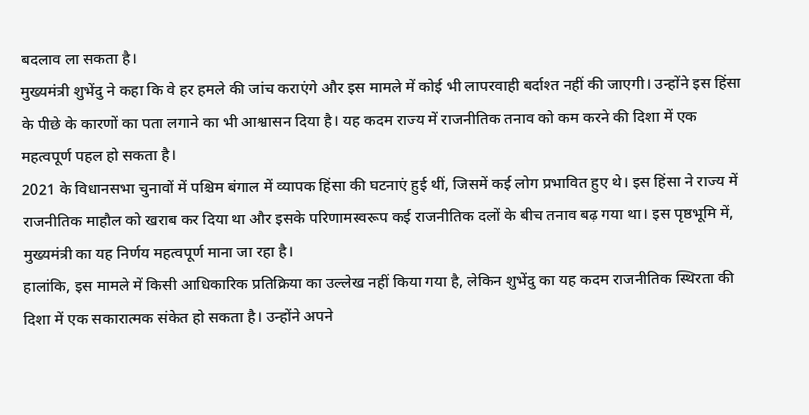बदलाव ला सकता है।
मुख्यमंत्री शुभेंदु ने कहा कि वे हर हमले की जांच कराएंगे और इस मामले में कोई भी लापरवाही बर्दाश्त नहीं की जाएगी। उन्होंने इस हिंसा के पीछे के कारणों का पता लगाने का भी आश्वासन दिया है। यह कदम राज्य में राजनीतिक तनाव को कम करने की दिशा में एक महत्वपूर्ण पहल हो सकता है।
2021 के विधानसभा चुनावों में पश्चिम बंगाल में व्यापक हिंसा की घटनाएं हुई थीं, जिसमें कई लोग प्रभावित हुए थे। इस हिंसा ने राज्य में राजनीतिक माहौल को खराब कर दिया था और इसके परिणामस्वरूप कई राजनीतिक दलों के बीच तनाव बढ़ गया था। इस पृष्ठभूमि में, मुख्यमंत्री का यह निर्णय महत्वपूर्ण माना जा रहा है।
हालांकि, इस मामले में किसी आधिकारिक प्रतिक्रिया का उल्लेख नहीं किया गया है, लेकिन शुभेंदु का यह कदम राजनीतिक स्थिरता की दिशा में एक सकारात्मक संकेत हो सकता है। उन्होंने अपने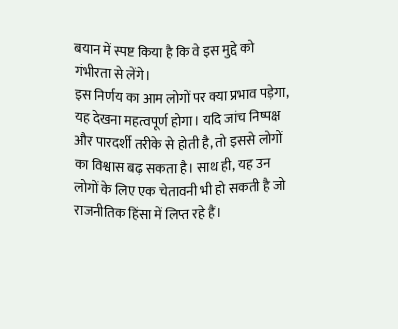बयान में स्पष्ट किया है कि वे इस मुद्दे को गंभीरता से लेंगे।
इस निर्णय का आम लोगों पर क्या प्रभाव पड़ेगा, यह देखना महत्वपूर्ण होगा। यदि जांच निष्पक्ष और पारदर्शी तरीके से होती है, तो इससे लोगों का विश्वास बढ़ सकता है। साथ ही, यह उन लोगों के लिए एक चेतावनी भी हो सकती है जो राजनीतिक हिंसा में लिप्त रहे हैं।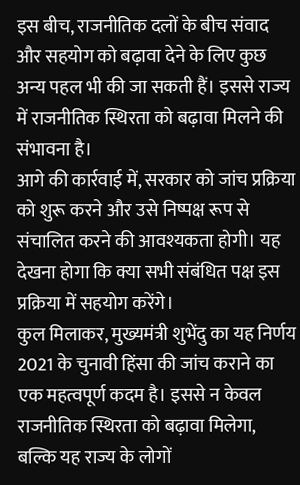इस बीच, राजनीतिक दलों के बीच संवाद और सहयोग को बढ़ावा देने के लिए कुछ अन्य पहल भी की जा सकती हैं। इससे राज्य में राजनीतिक स्थिरता को बढ़ावा मिलने की संभावना है।
आगे की कार्रवाई में, सरकार को जांच प्रक्रिया को शुरू करने और उसे निष्पक्ष रूप से संचालित करने की आवश्यकता होगी। यह देखना होगा कि क्या सभी संबंधित पक्ष इस प्रक्रिया में सहयोग करेंगे।
कुल मिलाकर, मुख्यमंत्री शुभेंदु का यह निर्णय 2021 के चुनावी हिंसा की जांच कराने का एक महत्वपूर्ण कदम है। इससे न केवल राजनीतिक स्थिरता को बढ़ावा मिलेगा, बल्कि यह राज्य के लोगों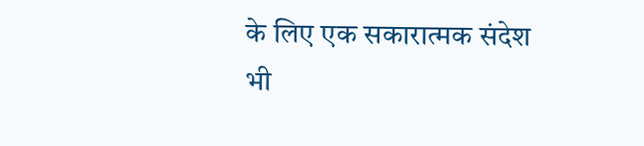के लिए एक सकारात्मक संदेश भी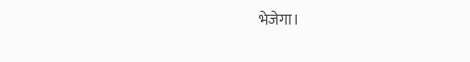भेजेगा।